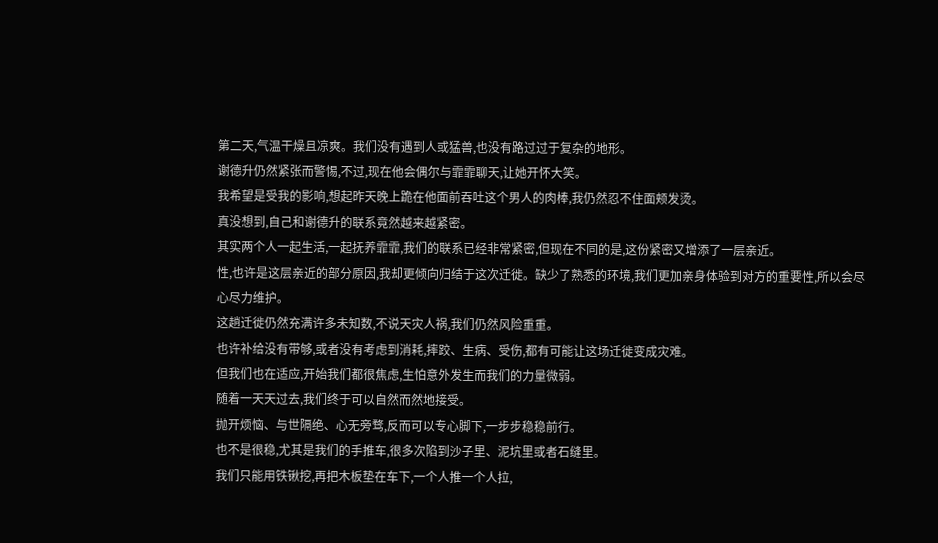第二天,气温干燥且凉爽。我们没有遇到人或猛兽,也没有路过过于复杂的地形。
谢德升仍然紧张而警惕,不过,现在他会偶尔与霏霏聊天,让她开怀大笑。
我希望是受我的影响,想起昨天晚上跪在他面前吞吐这个男人的肉棒,我仍然忍不住面颊发烫。
真没想到,自己和谢德升的联系竟然越来越紧密。
其实两个人一起生活,一起抚养霏霏,我们的联系已经非常紧密,但现在不同的是,这份紧密又增添了一层亲近。
性,也许是这层亲近的部分原因,我却更倾向归结于这次迁徙。缺少了熟悉的环境,我们更加亲身体验到对方的重要性,所以会尽心尽力维护。
这趟迁徙仍然充满许多未知数,不说天灾人祸,我们仍然风险重重。
也许补给没有带够,或者没有考虑到消耗,摔跤、生病、受伤,都有可能让这场迁徙变成灾难。
但我们也在适应,开始我们都很焦虑,生怕意外发生而我们的力量微弱。
随着一天天过去,我们终于可以自然而然地接受。
抛开烦恼、与世隔绝、心无旁骛,反而可以专心脚下,一步步稳稳前行。
也不是很稳,尤其是我们的手推车,很多次陷到沙子里、泥坑里或者石缝里。
我们只能用铁锹挖,再把木板垫在车下,一个人推一个人拉,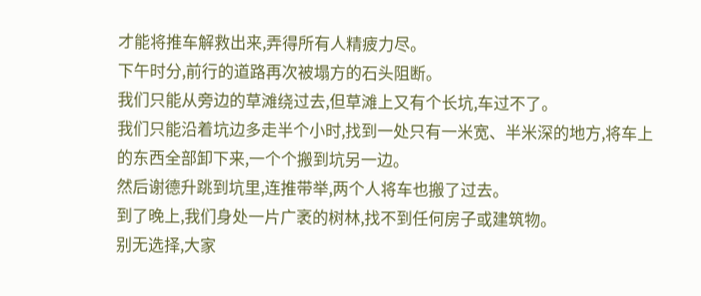才能将推车解救出来,弄得所有人精疲力尽。
下午时分,前行的道路再次被塌方的石头阻断。
我们只能从旁边的草滩绕过去,但草滩上又有个长坑,车过不了。
我们只能沿着坑边多走半个小时,找到一处只有一米宽、半米深的地方,将车上的东西全部卸下来,一个个搬到坑另一边。
然后谢德升跳到坑里,连推带举,两个人将车也搬了过去。
到了晚上,我们身处一片广袤的树林,找不到任何房子或建筑物。
别无选择,大家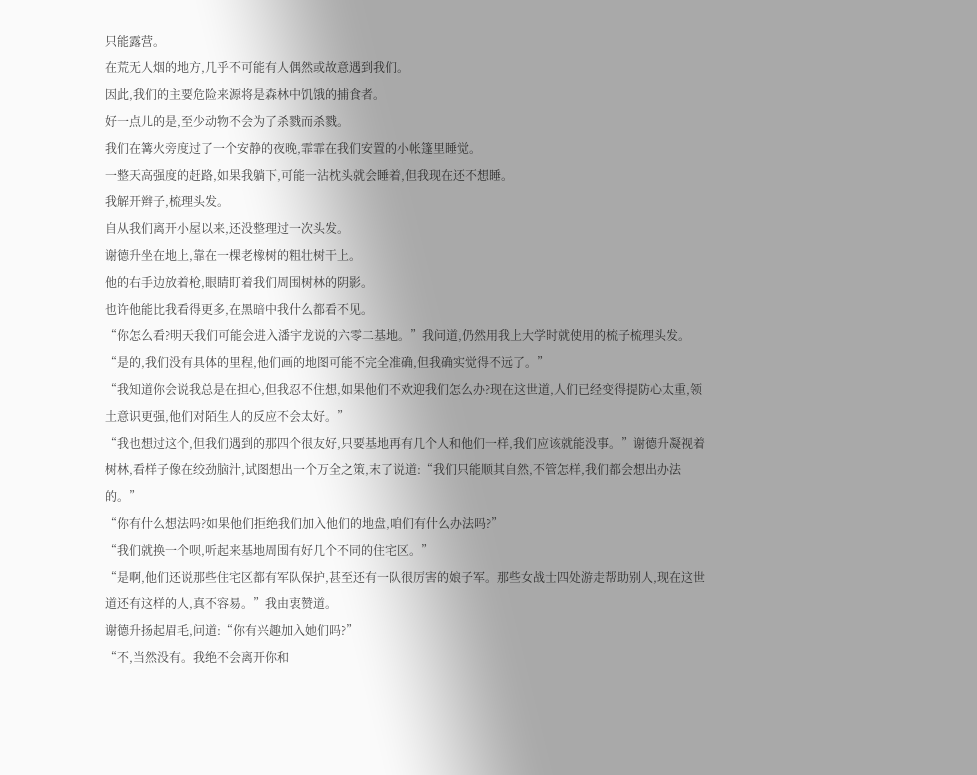只能露营。
在荒无人烟的地方,几乎不可能有人偶然或故意遇到我们。
因此,我们的主要危险来源将是森林中饥饿的捕食者。
好一点儿的是,至少动物不会为了杀戮而杀戮。
我们在篝火旁度过了一个安静的夜晚,霏霏在我们安置的小帐篷里睡觉。
一整天高强度的赶路,如果我躺下,可能一沾枕头就会睡着,但我现在还不想睡。
我解开辫子,梳理头发。
自从我们离开小屋以来,还没整理过一次头发。
谢德升坐在地上,靠在一棵老橡树的粗壮树干上。
他的右手边放着枪,眼睛盯着我们周围树林的阴影。
也许他能比我看得更多,在黑暗中我什么都看不见。
“你怎么看?明天我们可能会进入潘宇龙说的六零二基地。”我问道,仍然用我上大学时就使用的梳子梳理头发。
“是的,我们没有具体的里程,他们画的地图可能不完全准确,但我确实觉得不远了。”
“我知道你会说我总是在担心,但我忍不住想,如果他们不欢迎我们怎么办?现在这世道,人们已经变得提防心太重,领土意识更强,他们对陌生人的反应不会太好。”
“我也想过这个,但我们遇到的那四个很友好,只要基地再有几个人和他们一样,我们应该就能没事。”谢德升凝视着树林,看样子像在绞劲脑汁,试图想出一个万全之策,末了说道:“我们只能顺其自然,不管怎样,我们都会想出办法的。”
“你有什么想法吗?如果他们拒绝我们加入他们的地盘,咱们有什么办法吗?”
“我们就换一个呗,听起来基地周围有好几个不同的住宅区。”
“是啊,他们还说那些住宅区都有军队保护,甚至还有一队很厉害的娘子军。那些女战士四处游走帮助别人,现在这世道还有这样的人,真不容易。”我由衷赞道。
谢德升扬起眉毛,问道:“你有兴趣加入她们吗?”
“不,当然没有。我绝不会离开你和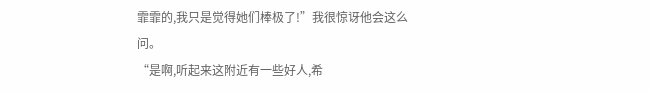霏霏的,我只是觉得她们棒极了!”我很惊讶他会这么问。
“是啊,听起来这附近有一些好人,希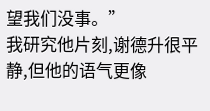望我们没事。”
我研究他片刻,谢德升很平静,但他的语气更像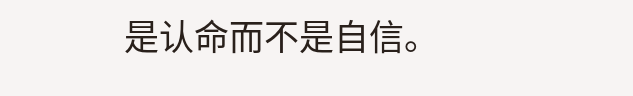是认命而不是自信。